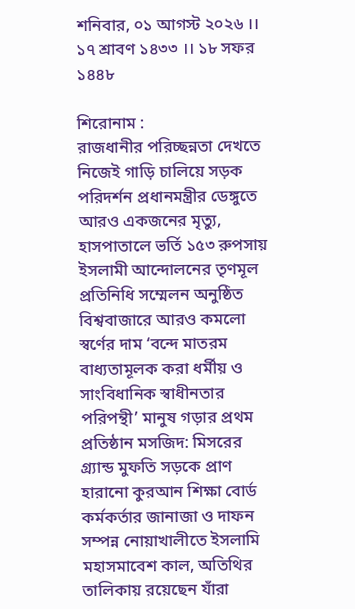শনিবার, ০১ আগস্ট ২০২৬ ।। ১৭ শ্রাবণ ১৪৩৩ ।। ১৮ সফর ১৪৪৮

শিরোনাম :
রাজধানীর পরিচ্ছন্নতা দেখতে নিজেই গাড়ি চালিয়ে সড়ক পরিদর্শন প্রধানমন্ত্রীর ডেঙ্গুতে আরও একজনের মৃত্যু, হাসপাতালে ভর্তি ১৫৩ রুপসায় ইসলামী আন্দোলনের তৃণমূল প্রতিনিধি সম্মেলন অনুষ্ঠিত বিশ্ববাজারে আরও কমলো স্বর্ণের দাম ‘বন্দে মাতরম বাধ্যতামূলক করা ধর্মীয় ও সাংবিধানিক স্বাধীনতার পরিপন্থী’ মানুষ গড়ার প্রথম প্রতিষ্ঠান মসজিদ: মিসরের গ্র্যান্ড মুফতি সড়কে প্রাণ হারানো কুরআন শিক্ষা বোর্ড কর্মকর্তার জানাজা ও দাফন সম্পন্ন নোয়াখালীতে ইসলামি মহাসমাবেশ কাল, অতিথির তালিকায় রয়েছেন যাঁরা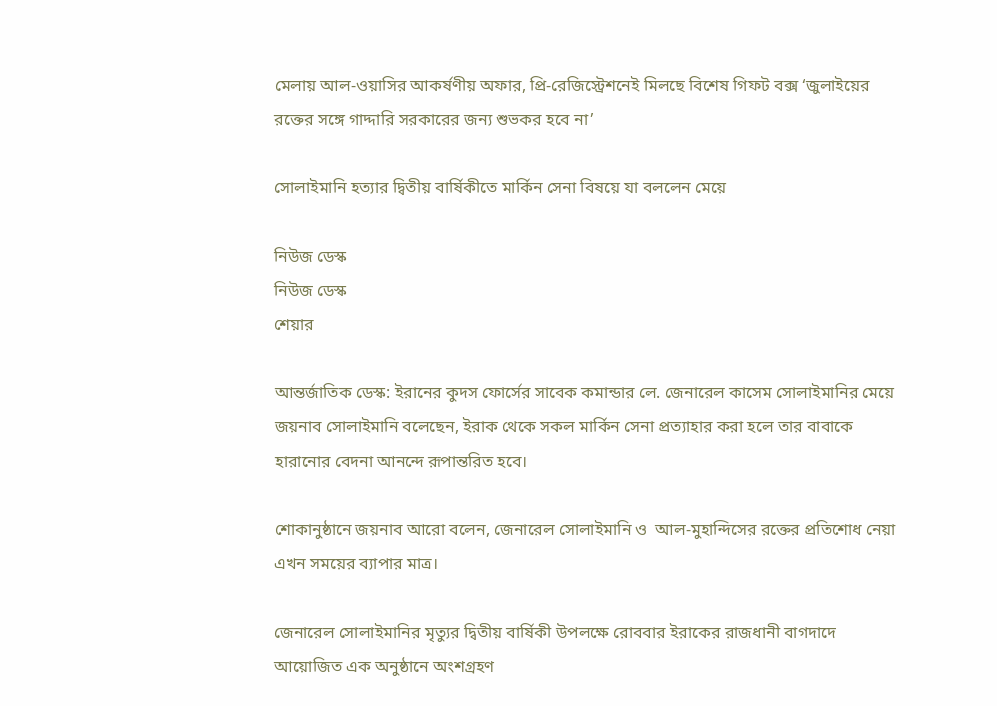মেলায় আল-ওয়াসির আকর্ষণীয় অফার, প্রি-রেজিস্ট্রেশনেই মিলছে বিশেষ গিফট বক্স ‘জুলাইয়ের রক্তের সঙ্গে গাদ্দারি সরকারের জন্য শুভকর হবে না’

সোলাইমানি হত্যার দ্বিতীয় বার্ষিকীতে মার্কিন সেনা বিষয়ে যা বললেন মেয়ে

নিউজ ডেস্ক
নিউজ ডেস্ক
শেয়ার

আন্তর্জাতিক ডেস্ক: ইরানের কুদস ফোর্সের সাবেক কমান্ডার লে. জেনারেল কাসেম সোলাইমানির মেয়ে জয়নাব সোলাইমানি বলেছেন, ইরাক থেকে সকল মার্কিন সেনা প্রত্যাহার করা হলে তার বাবাকে হারানোর বেদনা আনন্দে রূপান্তরিত হবে।

শোকানুষ্ঠানে জয়নাব আরো বলেন, জেনারেল সোলাইমানি ও  আল-মুহান্দিসের রক্তের প্রতিশোধ নেয়া এখন সময়ের ব্যাপার মাত্র।

জেনারেল সোলাইমানির মৃত্যুর দ্বিতীয় বার্ষিকী উপলক্ষে রোববার ইরাকের রাজধানী বাগদাদে আয়োজিত এক অনুষ্ঠানে অংশগ্রহণ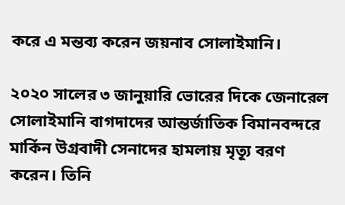করে এ মন্তব্য করেন জয়নাব সোলাইমানি।

২০২০ সালের ৩ জানুয়ারি ভোরের দিকে জেনারেল সোলাইমানি বাগদাদের আন্তর্জাতিক বিমানবন্দরে মার্কিন উগ্রবাদী সেনাদের হামলায় মৃত্যূ বরণ করেন। তিনি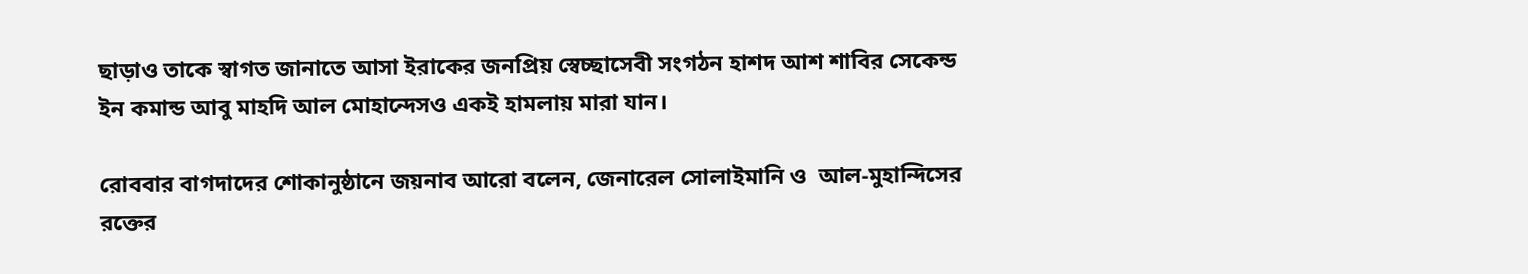ছাড়াও তাকে স্বাগত জানাতে আসা ইরাকের জনপ্রিয় স্বেচ্ছাসেবী সংগঠন হাশদ আশ শাবির সেকেন্ড ইন কমান্ড আবু মাহদি আল মোহান্দেসও একই হামলায় মারা যান।

রোববার বাগদাদের শোকানুষ্ঠানে জয়নাব আরো বলেন, জেনারেল সোলাইমানি ও  আল-মুহান্দিসের রক্তের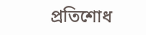প্রতিশোধ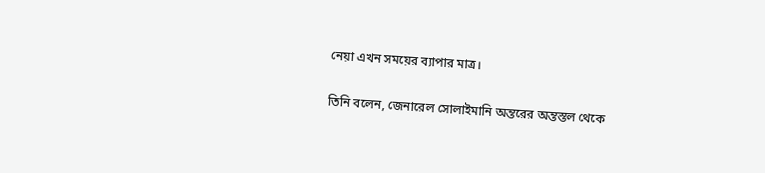নেয়া এখন সময়ের ব্যাপার মাত্র।

তিনি বলেন, জেনারেল সোলাইমানি অন্তরের অন্তস্তল থেকে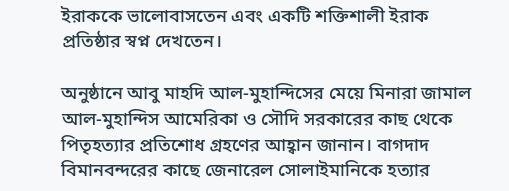ইরাককে ভালোবাসতেন এবং একটি শক্তিশালী ইরাক প্রতিষ্ঠার স্বপ্ন দেখতেন।

অনুষ্ঠানে আবু মাহদি আল-মুহান্দিসের মেয়ে মিনারা জামাল আল-মুহান্দিস আমেরিকা ও সৌদি সরকারের কাছ থেকে পিতৃহত্যার প্রতিশোধ গ্রহণের আহ্বান জানান। বাগদাদ বিমানবন্দরের কাছে জেনারেল সোলাইমানিকে হত্যার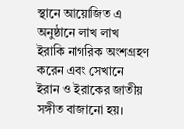স্থানে আয়োজিত এ অনুষ্ঠানে লাখ লাখ ইরাকি নাগরিক অংশগ্রহণ করেন এবং সেখানে ইরান ও ইরাকের জাতীয় সঙ্গীত বাজানো হয়।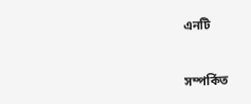এনটি


সম্পর্কিত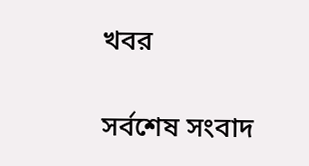খবর

সর্বশেষ সংবাদ